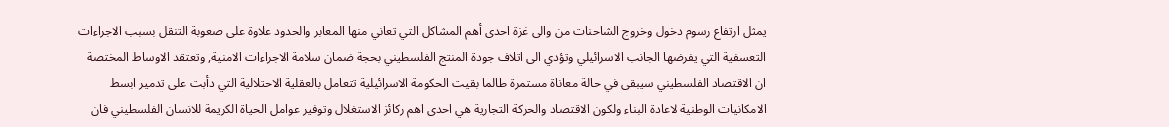يمثل ارتفاع رسوم دخول وخروج الشاحنات من والى غزة احدى أهم المشاكل التي تعاني منها المعابر والحدود علاوة على صعوبة التنقل بسبب الاجراءات التعسفية التي يفرضها الجانب الاسرائيلي وتؤدي الى اتلاف جودة المنتج الفلسطيني بحجة ضمان سلامة الاجراءات الامنية, وتعتقد الاوساط المختصة ان الاقتصاد الفلسطيني سيبقى في حالة معاناة مستمرة طالما بقيت الحكومة الاسرائيلية تتعامل بالعقلية الاحتلالية التي دأبت على تدمير ابسط الامكانيات الوطنية لاعادة البناء ولكون الاقتصاد والحركة التجارية هي احدى اهم ركائز الاستغلال وتوفير عوامل الحياة الكريمة للانسان الفلسطيني فان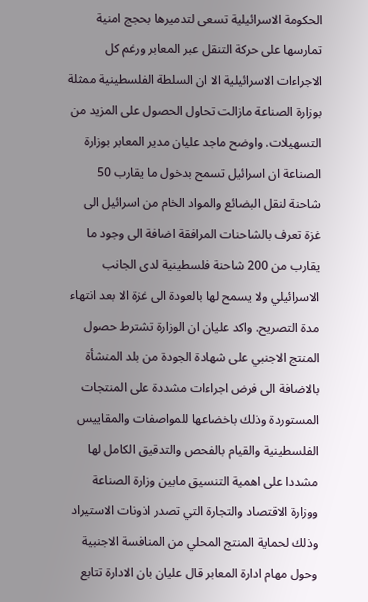الحكومة الاسرائيلية تسعى لتدميرها بحجج امنية تمارسها على حركة التنقل عبر المعابر ورغم كل الاجراءات الاسرائيلية الا ان السلطة الفلسطينية ممثلة بوزارة الصناعة مازالت تحاول الحصول على المزيد من التسهيلات. واوضح ماجد عليان مدير المعابر بوزارة الصناعة ان اسرائيل تسمح بدخول ما يقارب 50 شاحنة لنقل البضائع والمواد الخام من اسرائيل الى غزة تعرف بالشاحنات المرافقة اضافة الى وجود ما يقارب من 200 شاحنة فلسطينية لدى الجانب الاسرائيلي ولا يسمح لها بالعودة الى غزة الا بعد انتهاء مدة التصريح. واكد عليان ان الوزارة تشترط حصول المنتج الاجنبي على شهادة الجودة من بلد المنشأة بالاضافة الى فرض اجراءات مشددة على المنتجات المستوردة وذلك باخضاعها للمواصفات والمقاييس الفلسطينية والقيام بالفحص والتدقيق الكامل لها مشددا على اهمية التنسيق مابين وزارة الصناعة ووزارة الاقتصاد والتجارة التي تصدر اذونات الاستيراد وذلك لحماية المنتج المحلي من المنافسة الاجنبية وحول مهام ادارة المعابر قال عليان بان الادارة تتابع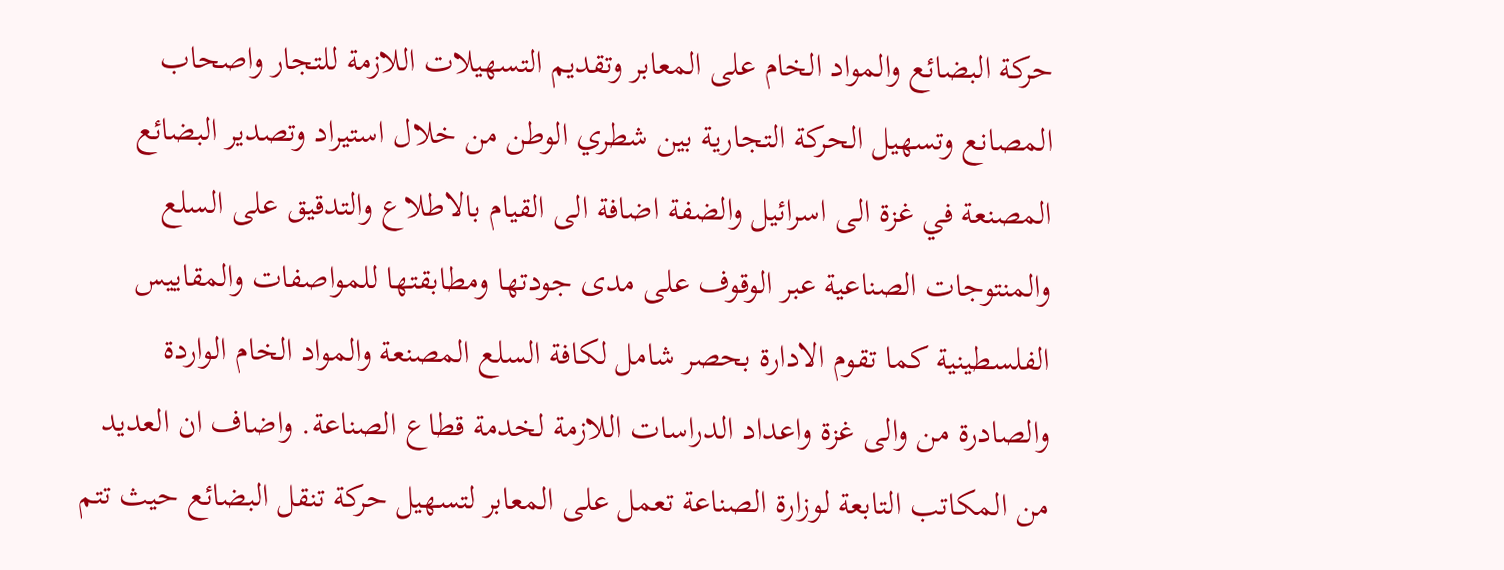حركة البضائع والمواد الخام على المعابر وتقديم التسهيلات اللازمة للتجار واصحاب المصانع وتسهيل الحركة التجارية بين شطري الوطن من خلال استيراد وتصدير البضائع المصنعة في غزة الى اسرائيل والضفة اضافة الى القيام بالاطلاع والتدقيق على السلع والمنتوجات الصناعية عبر الوقوف على مدى جودتها ومطابقتها للمواصفات والمقاييس الفلسطينية كما تقوم الادارة بحصر شامل لكافة السلع المصنعة والمواد الخام الواردة والصادرة من والى غزة واعداد الدراسات اللازمة لخدمة قطاع الصناعة. واضاف ان العديد من المكاتب التابعة لوزارة الصناعة تعمل على المعابر لتسهيل حركة تنقل البضائع حيث تتم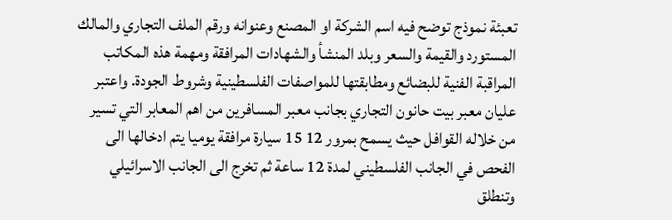تعبئة نموذج توضح فيه اسم الشركة او المصنع وعنوانه ورقم الملف التجاري والمالك المستورد والقيمة والسعر وبلد المنشأ والشهادات المرافقة ومهمة هذه المكاتب المراقبة الفنية للبضائع ومطابقتها للمواصفات الفلسطينية وشروط الجودة. واعتبر عليان معبر بيت حانون التجاري بجانب معبر المسافرين من اهم المعابر التي تسير من خلاله القوافل حيث يسمح بمرور 12 15 سيارة مرافقة يوميا يتم ادخالها الى الفحص في الجانب الفلسطيني لمدة 12 ساعة ثم تخرج الى الجانب الاسرائيلي وتنطلق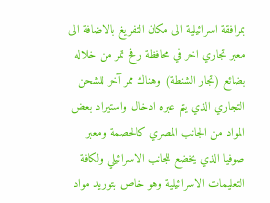بمرافقة اسرائيلية الى مكان التفريغ بالاضافة الى معبر تجاري اخر في محافظة رفح تمر من خلاله بضائع (تجار الشنطة) وهناك ممر آخر للشحن التجاري الذي يتم عبره ادخال واستيراد بعض المواد من الجانب المصري كالحصمة ومعبر صوفيا الذي يخضع للجانب الاسرائيلي ولكافة التعليمات الاسرائيلية وهو خاص بتوريد مواد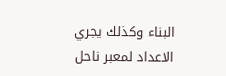البناء وكذلك يجري الاعداد لمعبر ناحل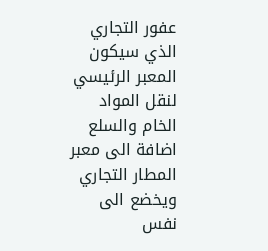عفور التجاري الذي سيكون المعبر الرئيسي لنقل المواد الخام والسلع اضافة الى معبر المطار التجاري ويخضع الى نفس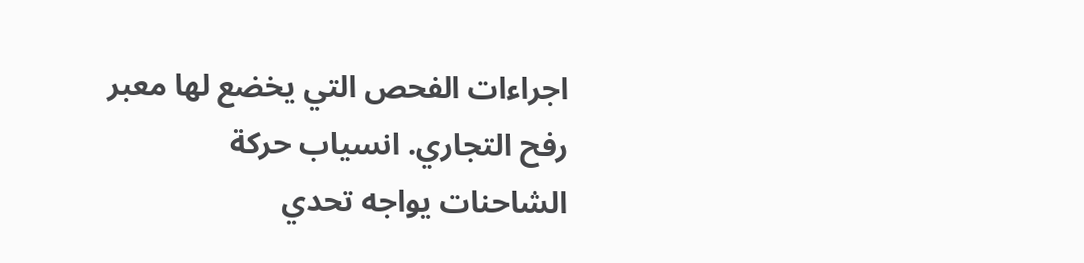اجراءات الفحص التي يخضع لها معبر رفح التجاري. انسياب حركة الشاحنات يواجه تحدي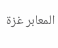المعابر غزة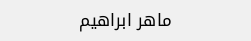ماهر ابراهيم